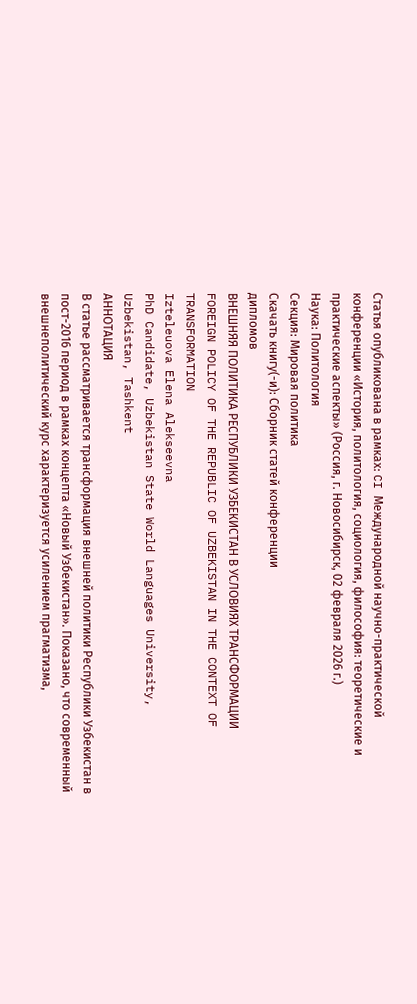Статья опубликована в рамках: CI Международной научно-практической конференции «История, политология, социология, философия: теоретические и практические аспекты» (Россия, г. Новосибирск, 02 февраля 2026 г.)
Наука: Политология
Секция: Мировая политика
Скачать книгу(-и): Сборник статей конференции
дипломов
ВНЕШНЯЯ ПОЛИТИКА РЕСПУБЛИКИ УЗБЕКИСТАН В УСЛОВИЯХ ТРАНСФОРМАЦИИ
FOREIGN POLICY OF THE REPUBLIC OF UZBEKISTAN IN THE CONTEXT OF TRANSFORMATION
Izteleuova Elena Alekseevna
PhD Candidate, Uzbekistan State World Languages University,
Uzbekistan, Tashkent
АННОТАЦИЯ
В статье рассматривается трансформация внешней политики Республики Узбекистан в пост-2016 период в рамках концепта «Новый Узбекистан». Показано, что современный внешнеполитический курс характеризуется усилением прагматизма,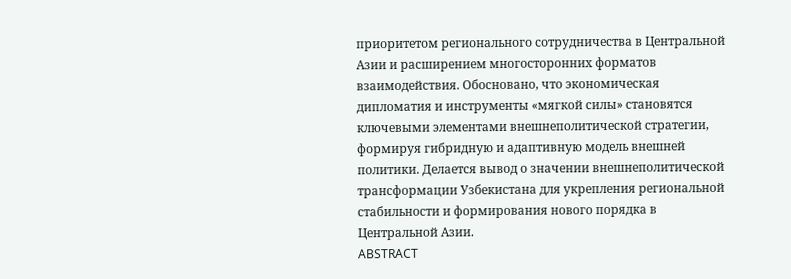приоритетом регионального сотрудничества в Центральной Азии и расширением многосторонних форматов взаимодействия. Обосновано, что экономическая дипломатия и инструменты «мягкой силы» становятся ключевыми элементами внешнеполитической стратегии, формируя гибридную и адаптивную модель внешней политики. Делается вывод о значении внешнеполитической трансформации Узбекистана для укрепления региональной стабильности и формирования нового порядка в Центральной Азии.
ABSTRACT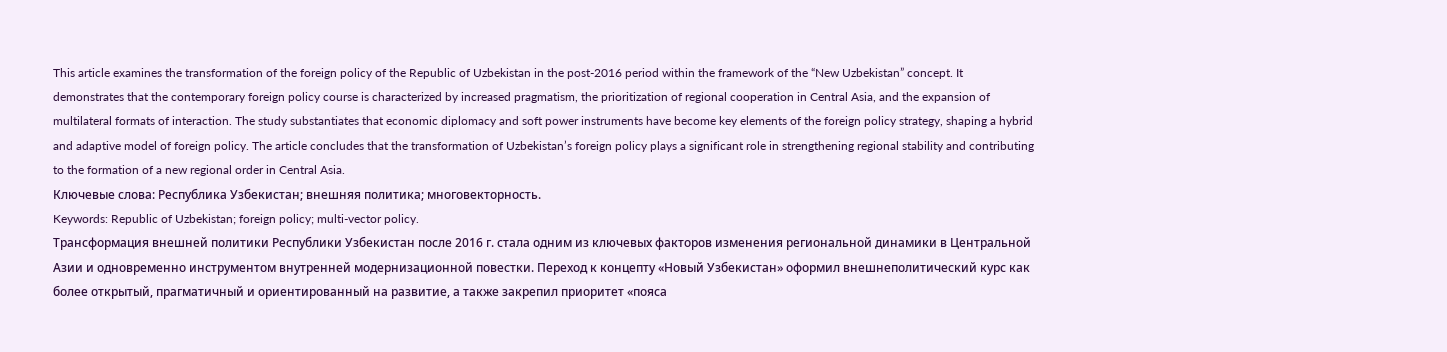This article examines the transformation of the foreign policy of the Republic of Uzbekistan in the post-2016 period within the framework of the “New Uzbekistan” concept. It demonstrates that the contemporary foreign policy course is characterized by increased pragmatism, the prioritization of regional cooperation in Central Asia, and the expansion of multilateral formats of interaction. The study substantiates that economic diplomacy and soft power instruments have become key elements of the foreign policy strategy, shaping a hybrid and adaptive model of foreign policy. The article concludes that the transformation of Uzbekistan’s foreign policy plays a significant role in strengthening regional stability and contributing to the formation of a new regional order in Central Asia.
Ключевые слова: Республика Узбекистан; внешняя политика; многовекторность.
Keywords: Republic of Uzbekistan; foreign policy; multi-vector policy.
Трансформация внешней политики Республики Узбекистан после 2016 г. стала одним из ключевых факторов изменения региональной динамики в Центральной Азии и одновременно инструментом внутренней модернизационной повестки. Переход к концепту «Новый Узбекистан» оформил внешнеполитический курс как более открытый, прагматичный и ориентированный на развитие, а также закрепил приоритет «пояса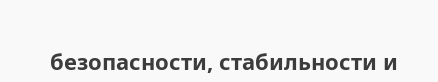безопасности, стабильности и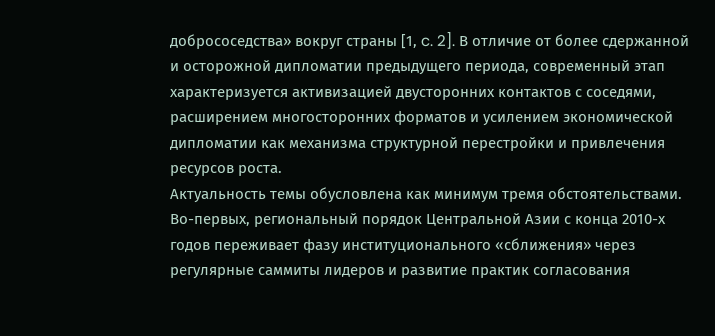добрососедства» вокруг страны [1, c. 2]. В отличие от более сдержанной и осторожной дипломатии предыдущего периода, современный этап характеризуется активизацией двусторонних контактов с соседями, расширением многосторонних форматов и усилением экономической дипломатии как механизма структурной перестройки и привлечения ресурсов роста.
Актуальность темы обусловлена как минимум тремя обстоятельствами. Во-первых, региональный порядок Центральной Азии с конца 2010-х годов переживает фазу институционального «сближения» через регулярные саммиты лидеров и развитие практик согласования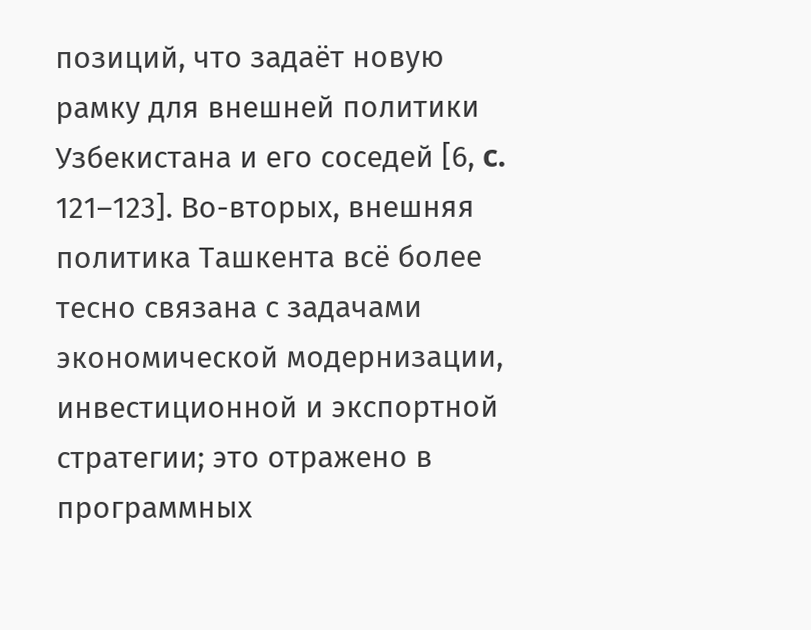позиций, что задаёт новую рамку для внешней политики Узбекистана и его соседей [6, c. 121–123]. Во-вторых, внешняя политика Ташкента всё более тесно связана с задачами экономической модернизации, инвестиционной и экспортной стратегии; это отражено в программных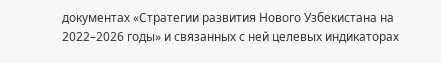документах «Стратегии развития Нового Узбекистана на 2022–2026 годы» и связанных с ней целевых индикаторах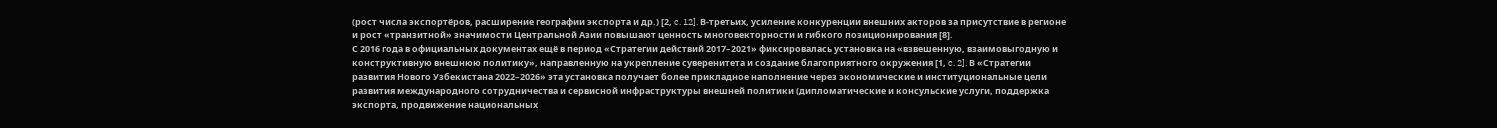(рост числа экспортёров, расширение географии экспорта и др.) [2, c. 12]. В-третьих, усиление конкуренции внешних акторов за присутствие в регионе и рост «транзитной» значимости Центральной Азии повышают ценность многовекторности и гибкого позиционирования [8].
С 2016 года в официальных документах ещё в период «Стратегии действий 2017–2021» фиксировалась установка на «взвешенную, взаимовыгодную и конструктивную внешнюю политику», направленную на укрепление суверенитета и создание благоприятного окружения [1, c. 2]. В «Стратегии развития Нового Узбекистана 2022–2026» эта установка получает более прикладное наполнение через экономические и институциональные цели развития международного сотрудничества и сервисной инфраструктуры внешней политики (дипломатические и консульские услуги, поддержка экспорта, продвижение национальных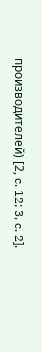производителей) [2, c. 12; 3, c. 2].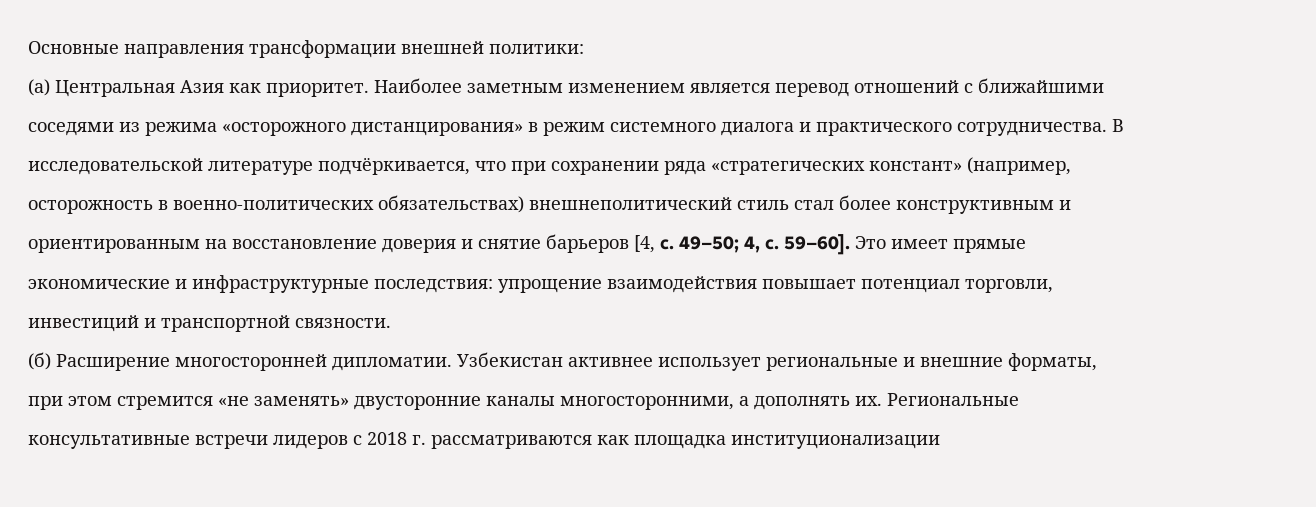Основные направления трансформации внешней политики:
(а) Центральная Азия как приоритет. Наиболее заметным изменением является перевод отношений с ближайшими соседями из режима «осторожного дистанцирования» в режим системного диалога и практического сотрудничества. В исследовательской литературе подчёркивается, что при сохранении ряда «стратегических констант» (например, осторожность в военно-политических обязательствах) внешнеполитический стиль стал более конструктивным и ориентированным на восстановление доверия и снятие барьеров [4, c. 49–50; 4, c. 59–60]. Это имеет прямые экономические и инфраструктурные последствия: упрощение взаимодействия повышает потенциал торговли, инвестиций и транспортной связности.
(б) Расширение многосторонней дипломатии. Узбекистан активнее использует региональные и внешние форматы, при этом стремится «не заменять» двусторонние каналы многосторонними, а дополнять их. Региональные консультативные встречи лидеров с 2018 г. рассматриваются как площадка институционализации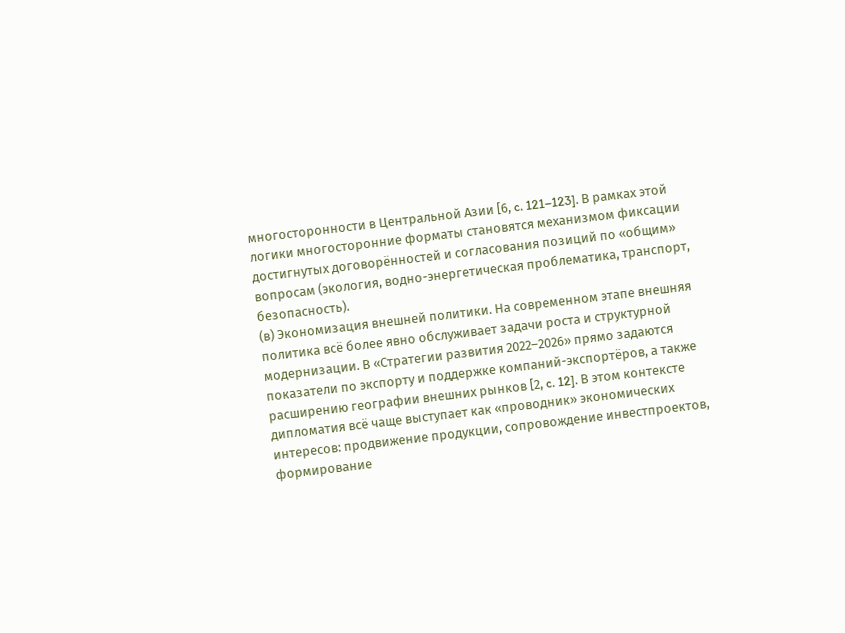многосторонности в Центральной Азии [6, c. 121–123]. В рамках этой логики многосторонние форматы становятся механизмом фиксации достигнутых договорённостей и согласования позиций по «общим» вопросам (экология, водно-энергетическая проблематика, транспорт, безопасность).
(в) Экономизация внешней политики. На современном этапе внешняя политика всё более явно обслуживает задачи роста и структурной модернизации. В «Стратегии развития 2022–2026» прямо задаются показатели по экспорту и поддержке компаний-экспортёров, а также расширению географии внешних рынков [2, c. 12]. В этом контексте дипломатия всё чаще выступает как «проводник» экономических интересов: продвижение продукции, сопровождение инвестпроектов, формирование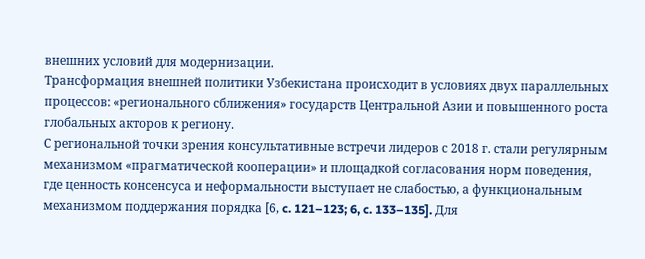внешних условий для модернизации.
Трансформация внешней политики Узбекистана происходит в условиях двух параллельных процессов: «регионального сближения» государств Центральной Азии и повышенного роста глобальных акторов к региону.
С региональной точки зрения консультативные встречи лидеров с 2018 г. стали регулярным механизмом «прагматической кооперации» и площадкой согласования норм поведения, где ценность консенсуса и неформальности выступает не слабостью, а функциональным механизмом поддержания порядка [6, c. 121–123; 6, c. 133–135]. Для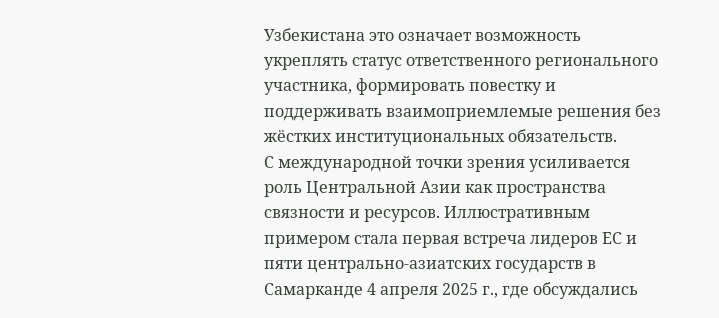Узбекистана это означает возможность укреплять статус ответственного регионального участника, формировать повестку и поддерживать взаимоприемлемые решения без жёстких институциональных обязательств.
С международной точки зрения усиливается роль Центральной Азии как пространства связности и ресурсов. Иллюстративным примером стала первая встреча лидеров ЕС и пяти центрально-азиатских государств в Самарканде 4 апреля 2025 г., где обсуждались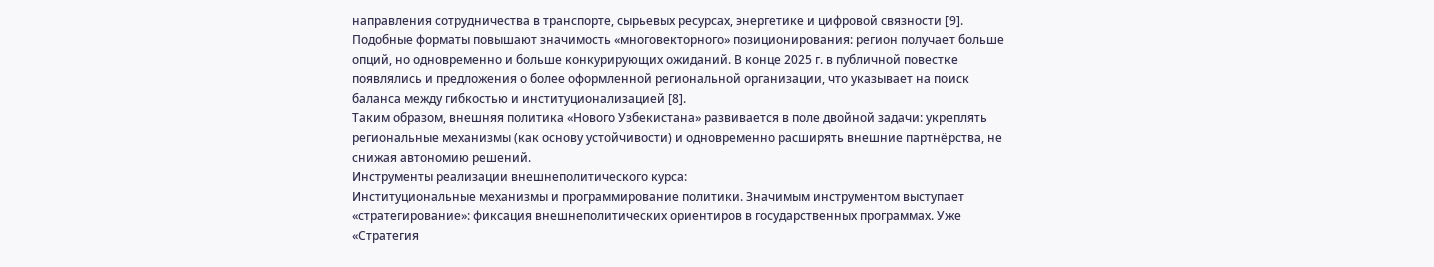направления сотрудничества в транспорте, сырьевых ресурсах, энергетике и цифровой связности [9]. Подобные форматы повышают значимость «многовекторного» позиционирования: регион получает больше опций, но одновременно и больше конкурирующих ожиданий. В конце 2025 г. в публичной повестке появлялись и предложения о более оформленной региональной организации, что указывает на поиск баланса между гибкостью и институционализацией [8].
Таким образом, внешняя политика «Нового Узбекистана» развивается в поле двойной задачи: укреплять региональные механизмы (как основу устойчивости) и одновременно расширять внешние партнёрства, не снижая автономию решений.
Инструменты реализации внешнеполитического курса:
Институциональные механизмы и программирование политики. Значимым инструментом выступает «стратегирование»: фиксация внешнеполитических ориентиров в государственных программах. Уже «Стратегия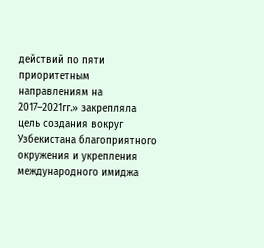действий по пяти приоритетным направлениям на 2017–2021гг.» закрепляла цель создания вокруг Узбекистана благоприятного окружения и укрепления международного имиджа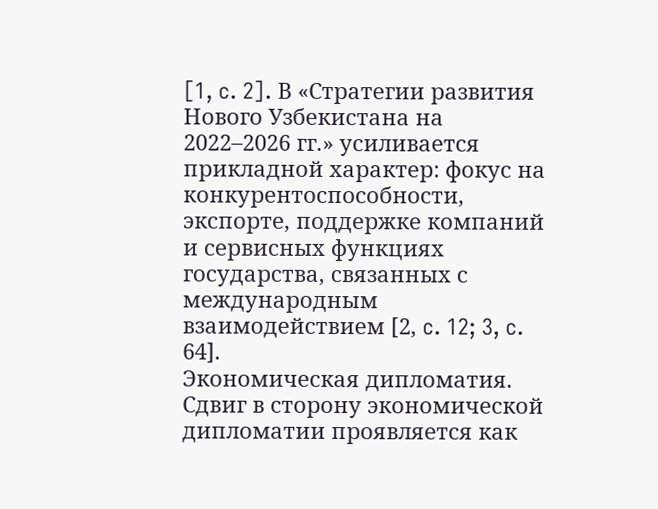[1, c. 2]. В «Стратегии развития Нового Узбекистана на 2022–2026 гг.» усиливается прикладной характер: фокус на конкурентоспособности, экспорте, поддержке компаний и сервисных функциях государства, связанных с международным взаимодействием [2, c. 12; 3, c. 64].
Экономическая дипломатия. Сдвиг в сторону экономической дипломатии проявляется как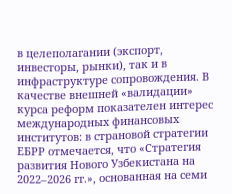в целеполагании (экспорт, инвесторы, рынки), так и в инфраструктуре сопровождения. В качестве внешней «валидации» курса реформ показателен интерес международных финансовых институтов: в страновой стратегии ЕБРР отмечается, что «Стратегия развития Нового Узбекистана на 2022–2026 гг.», основанная на семи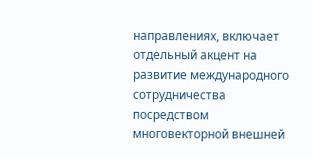направлениях, включает отдельный акцент на развитие международного сотрудничества посредством многовекторной внешней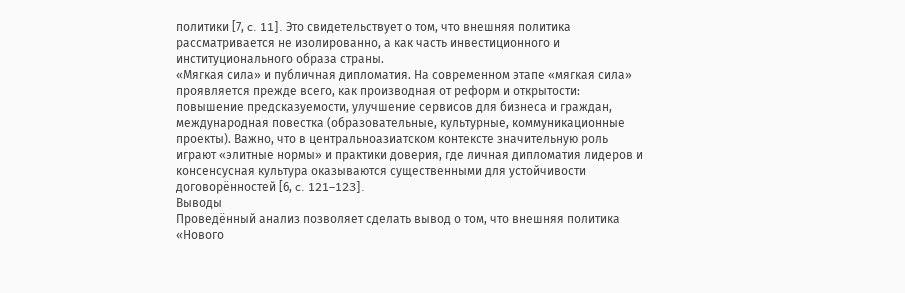политики [7, c. 11]. Это свидетельствует о том, что внешняя политика рассматривается не изолированно, а как часть инвестиционного и институционального образа страны.
«Мягкая сила» и публичная дипломатия. На современном этапе «мягкая сила» проявляется прежде всего, как производная от реформ и открытости: повышение предсказуемости, улучшение сервисов для бизнеса и граждан, международная повестка (образовательные, культурные, коммуникационные проекты). Важно, что в центральноазиатском контексте значительную роль играют «элитные нормы» и практики доверия, где личная дипломатия лидеров и консенсусная культура оказываются существенными для устойчивости договорённостей [6, c. 121–123].
Выводы
Проведённый анализ позволяет сделать вывод о том, что внешняя политика «Нового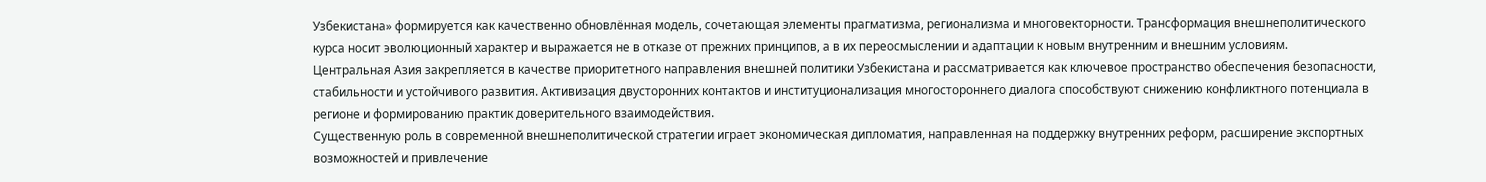Узбекистана» формируется как качественно обновлённая модель, сочетающая элементы прагматизма, регионализма и многовекторности. Трансформация внешнеполитического курса носит эволюционный характер и выражается не в отказе от прежних принципов, а в их переосмыслении и адаптации к новым внутренним и внешним условиям.
Центральная Азия закрепляется в качестве приоритетного направления внешней политики Узбекистана и рассматривается как ключевое пространство обеспечения безопасности, стабильности и устойчивого развития. Активизация двусторонних контактов и институционализация многостороннего диалога способствуют снижению конфликтного потенциала в регионе и формированию практик доверительного взаимодействия.
Существенную роль в современной внешнеполитической стратегии играет экономическая дипломатия, направленная на поддержку внутренних реформ, расширение экспортных возможностей и привлечение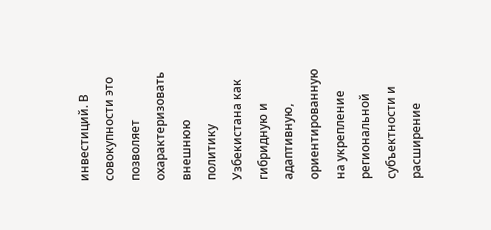инвестиций. В совокупности это позволяет охарактеризовать внешнюю политику Узбекистана как гибридную и адаптивную, ориентированную на укрепление региональной субъектности и расширение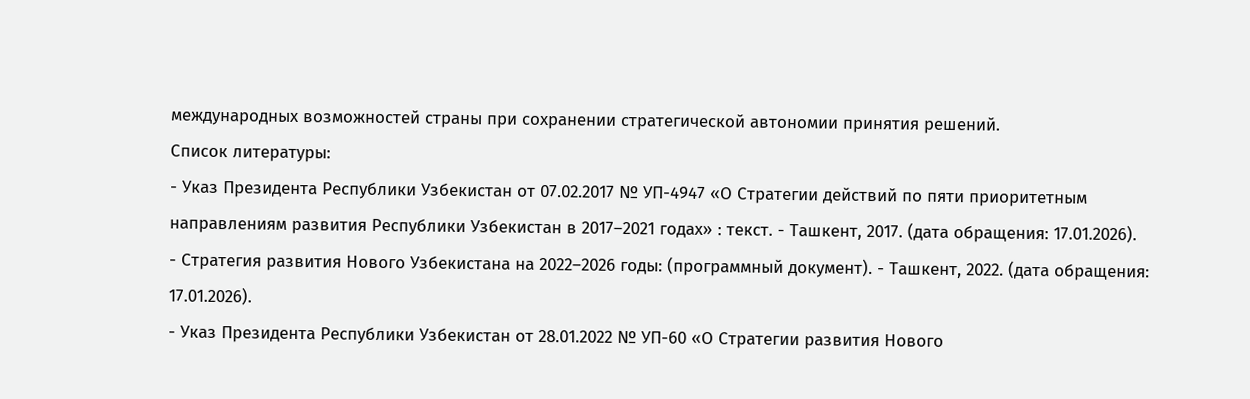международных возможностей страны при сохранении стратегической автономии принятия решений.
Список литературы:
- Указ Президента Республики Узбекистан от 07.02.2017 № УП-4947 «О Стратегии действий по пяти приоритетным направлениям развития Республики Узбекистан в 2017–2021 годах» : текст. - Ташкент, 2017. (дата обращения: 17.01.2026).
- Стратегия развития Нового Узбекистана на 2022–2026 годы: (программный документ). - Ташкент, 2022. (дата обращения: 17.01.2026).
- Указ Президента Республики Узбекистан от 28.01.2022 № УП-60 «О Стратегии развития Нового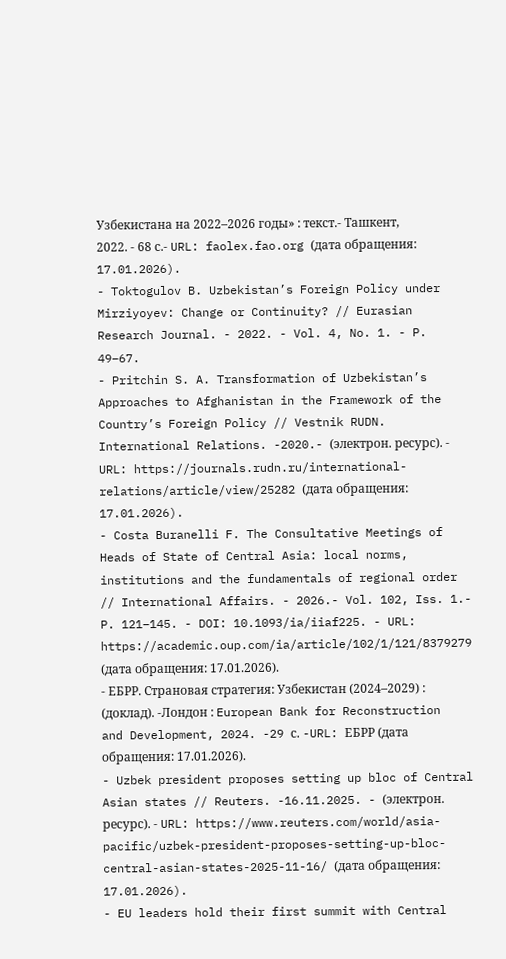Узбекистана на 2022–2026 годы» : текст.- Ташкент, 2022. - 68 с.- URL: faolex.fao.org (дата обращения: 17.01.2026).
- Toktogulov B. Uzbekistan’s Foreign Policy under Mirziyoyev: Change or Continuity? // Eurasian Research Journal. - 2022. - Vol. 4, No. 1. - P. 49–67.
- Pritchin S. A. Transformation of Uzbekistan’s Approaches to Afghanistan in the Framework of the Country’s Foreign Policy // Vestnik RUDN. International Relations. -2020.- (электрон. ресурс). - URL: https://journals.rudn.ru/international-relations/article/view/25282 (дата обращения: 17.01.2026).
- Costa Buranelli F. The Consultative Meetings of Heads of State of Central Asia: local norms, institutions and the fundamentals of regional order // International Affairs. - 2026.- Vol. 102, Iss. 1.- P. 121–145. - DOI: 10.1093/ia/iiaf225. - URL: https://academic.oup.com/ia/article/102/1/121/8379279 (дата обращения: 17.01.2026).
- ЕБРР. Страновая стратегия: Узбекистан (2024–2029) : (доклад). -Лондон : European Bank for Reconstruction and Development, 2024. -29 с. -URL: ЕБРР (дата обращения: 17.01.2026).
- Uzbek president proposes setting up bloc of Central Asian states // Reuters. -16.11.2025. - (электрон. ресурс). - URL: https://www.reuters.com/world/asia-pacific/uzbek-president-proposes-setting-up-bloc-central-asian-states-2025-11-16/ (дата обращения: 17.01.2026).
- EU leaders hold their first summit with Central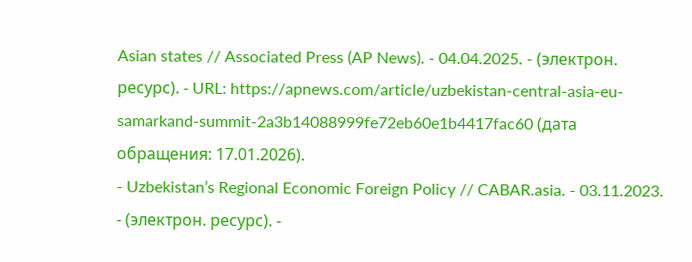Asian states // Associated Press (AP News). - 04.04.2025. - (электрон. ресурс). - URL: https://apnews.com/article/uzbekistan-central-asia-eu-samarkand-summit-2a3b14088999fe72eb60e1b4417fac60 (дата обращения: 17.01.2026).
- Uzbekistan’s Regional Economic Foreign Policy // CABAR.asia. - 03.11.2023. - (электрон. ресурс). -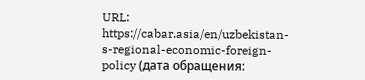URL: https://cabar.asia/en/uzbekistan-s-regional-economic-foreign-policy (дата обращения: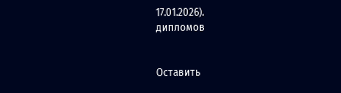17.01.2026).
дипломов


Оставить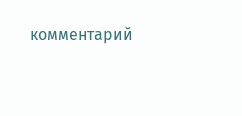комментарий